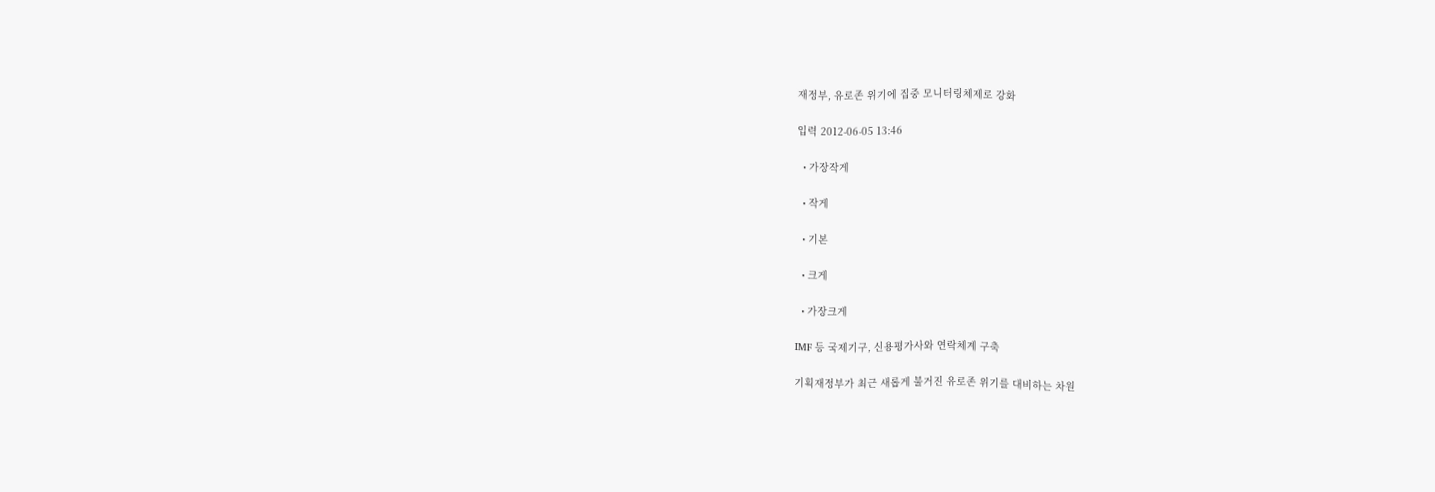재정부, 유로존 위기에 집중 모니터링체제로 강화

입력 2012-06-05 13:46

  • 가장작게

  • 작게

  • 기본

  • 크게

  • 가장크게

IMF 등 국제기구, 신용평가사와 연락체계 구축

기획재정부가 최근 새롭게 불거진 유로존 위기를 대비하는 차원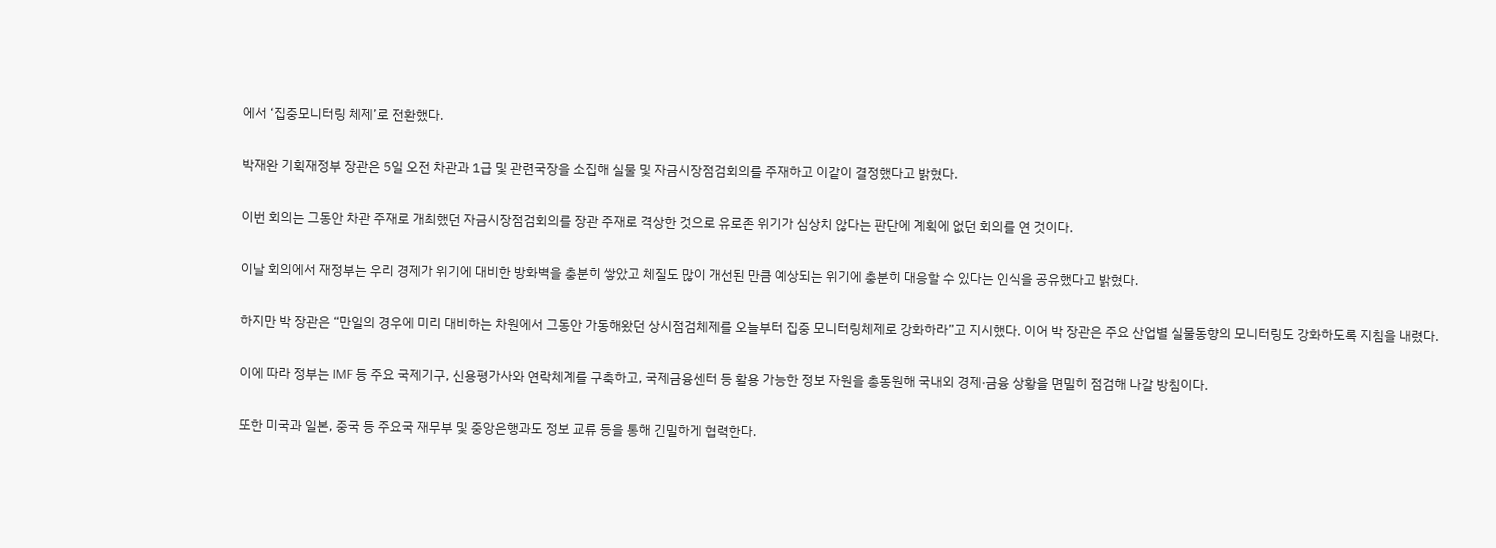에서 ‘집중모니터링 체제’로 전환했다.

박재완 기획재정부 장관은 5일 오전 차관과 1급 및 관련국장을 소집해 실물 및 자금시장점검회의를 주재하고 이같이 결정했다고 밝혔다.

이번 회의는 그동안 차관 주재로 개최했던 자금시장점검회의를 장관 주재로 격상한 것으로 유로존 위기가 심상치 않다는 판단에 계획에 없던 회의를 연 것이다.

이날 회의에서 재정부는 우리 경제가 위기에 대비한 방화벽을 충분히 쌓았고 체질도 많이 개선된 만큼 예상되는 위기에 충분히 대응할 수 있다는 인식을 공유했다고 밝혔다.

하지만 박 장관은 “만일의 경우에 미리 대비하는 차원에서 그동안 가동해왔던 상시점검체제를 오늘부터 집중 모니터링체제로 강화하라”고 지시했다. 이어 박 장관은 주요 산업별 실물동향의 모니터링도 강화하도록 지침을 내렸다.

이에 따라 정부는 IMF 등 주요 국제기구, 신용평가사와 연락체계를 구축하고, 국제금융센터 등 활용 가능한 정보 자원을 총동원해 국내외 경제·금융 상황을 면밀히 점검해 나갈 방침이다.

또한 미국과 일본, 중국 등 주요국 재무부 및 중앙은행과도 정보 교류 등을 통해 긴밀하게 협력한다.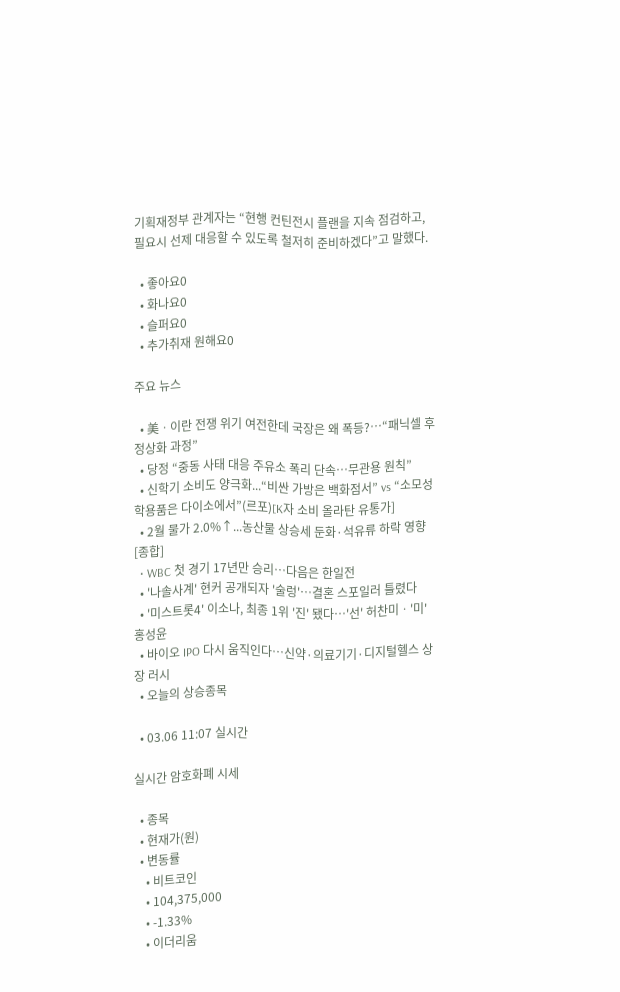기획재정부 관계자는 “현행 컨틴전시 플랜을 지속 점검하고, 필요시 선제 대응할 수 있도록 철저히 준비하겠다”고 말했다.

  • 좋아요0
  • 화나요0
  • 슬퍼요0
  • 추가취재 원해요0

주요 뉴스

  • 美ㆍ이란 전쟁 위기 여전한데 국장은 왜 폭등?⋯“패닉셀 후 정상화 과정”
  • 당정 “중동 사태 대응 주유소 폭리 단속…무관용 원칙”
  • 신학기 소비도 양극화...“비싼 가방은 백화점서” vs “소모성 학용품은 다이소에서”(르포)[K자 소비 올라탄 유통가]
  • 2월 물가 2.0%↑...농산물 상승세 둔화·석유류 하락 영향 [종합]
  • WBC 첫 경기 17년만 승리…다음은 한일전
  • '나솔사계' 현커 공개되자 '술렁'…결혼 스포일러 틀렸다
  • '미스트롯4' 이소나, 최종 1위 '진' 됐다⋯'선' 허찬미ㆍ'미' 홍성윤
  • 바이오 IPO 다시 움직인다…신약·의료기기·디지털헬스 상장 러시
  • 오늘의 상승종목

  • 03.06 11:07 실시간

실시간 암호화폐 시세

  • 종목
  • 현재가(원)
  • 변동률
    • 비트코인
    • 104,375,000
    • -1.33%
    • 이더리움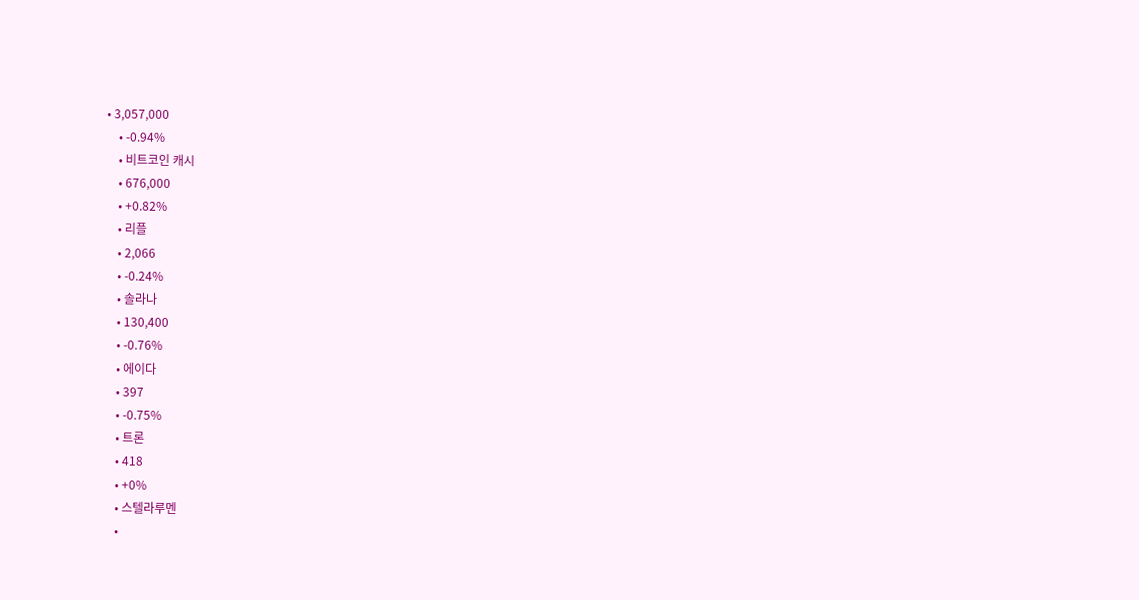• 3,057,000
    • -0.94%
    • 비트코인 캐시
    • 676,000
    • +0.82%
    • 리플
    • 2,066
    • -0.24%
    • 솔라나
    • 130,400
    • -0.76%
    • 에이다
    • 397
    • -0.75%
    • 트론
    • 418
    • +0%
    • 스텔라루멘
    •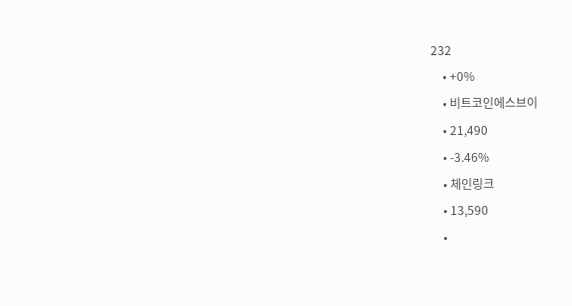232
    • +0%
    • 비트코인에스브이
    • 21,490
    • -3.46%
    • 체인링크
    • 13,590
    •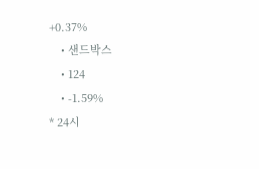+0.37%
    • 샌드박스
    • 124
    • -1.59%
* 24시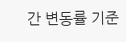간 변동률 기준